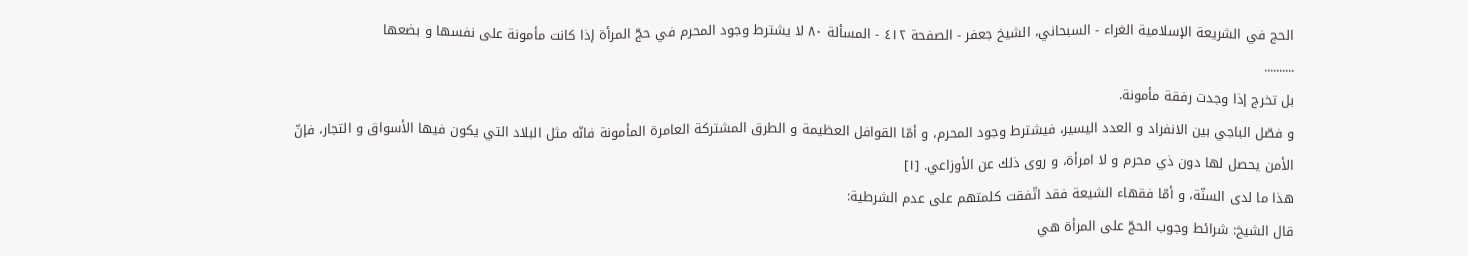الحج في الشريعة الإسلامية الغراء - السبحاني، الشيخ جعفر - الصفحة ٤١٢ - المسألة ٨٠ لا يشترط وجود المحرم في حجّ المرأة إذا كانت مأمونة على نفسها و بضعها
..........
بل تخرج إذا وجدت رفقة مأمونة.
و فصّل الباجي بين الانفراد و العدد اليسير، فيشترط وجود المحرم، و أمّا القوافل العظيمة و الطرق المشتركة العامرة المأمونة فانّه مثل البلاد التي يكون فيها الأسواق و التجار، فإنّ الأمن يحصل لها دون ذي محرم و لا امرأة، و روى ذلك عن الأوزاعي. [١]
هذا ما لدى السنّة، و أمّا فقهاء الشيعة فقد اتّفقت كلمتهم على عدم الشرطية:
قال الشيخ: شرائط وجوب الحجّ على المرأة هي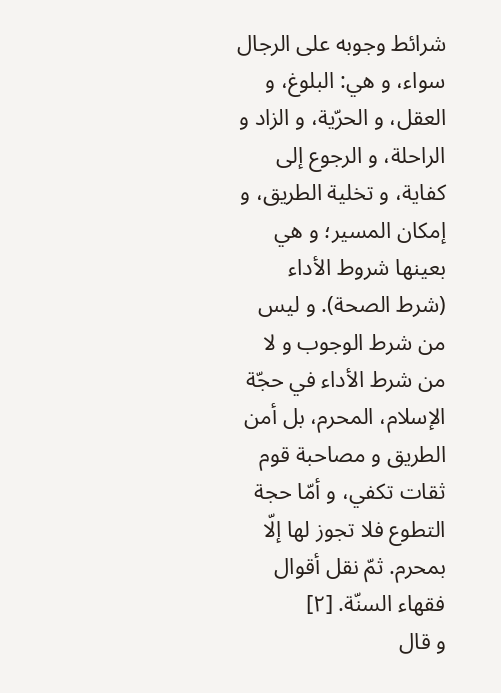شرائط وجوبه على الرجال سواء، و هي: البلوغ، و العقل، و الحرّية، و الزاد و الراحلة، و الرجوع إلى كفاية، و تخلية الطريق، و إمكان المسير؛ و هي بعينها شروط الأداء (شرط الصحة). و ليس من شرط الوجوب و لا من شرط الأداء في حجّة الإسلام، المحرم، بل أمن الطريق و مصاحبة قوم ثقات تكفي، و أمّا حجة التطوع فلا تجوز لها إلّا بمحرم. ثمّ نقل أقوال فقهاء السنّة. [٢]
و قال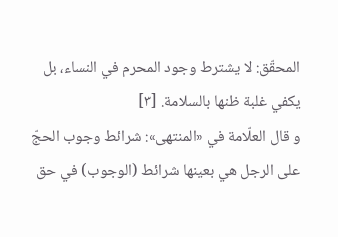المحقّق: لا يشترط وجود المحرم في النساء، بل يكفي غلبة ظنها بالسلامة. [٣]
و قال العلّامة في «المنتهى»: شرائط وجوب الحجّ على الرجل هي بعينها شرائط (الوجوب) في حق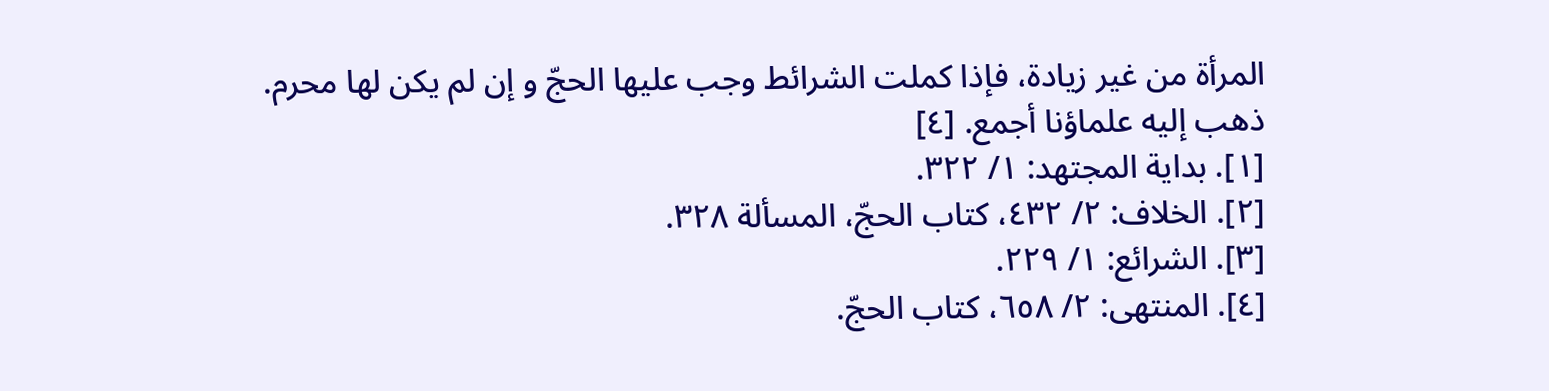المرأة من غير زيادة، فإذا كملت الشرائط وجب عليها الحجّ و إن لم يكن لها محرم. ذهب إليه علماؤنا أجمع. [٤]
[١]. بداية المجتهد: ١/ ٣٢٢.
[٢]. الخلاف: ٢/ ٤٣٢، كتاب الحجّ، المسألة ٣٢٨.
[٣]. الشرائع: ١/ ٢٢٩.
[٤]. المنتهى: ٢/ ٦٥٨، كتاب الحجّ.